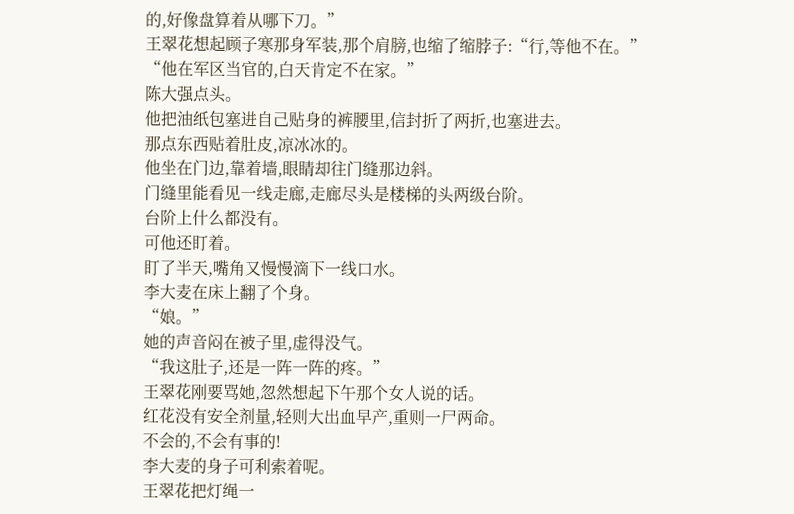的,好像盘算着从哪下刀。”
王翠花想起顾子寒那身军装,那个肩膀,也缩了缩脖子:“行,等他不在。”
“他在军区当官的,白天肯定不在家。”
陈大强点头。
他把油纸包塞进自己贴身的裤腰里,信封折了两折,也塞进去。
那点东西贴着肚皮,凉冰冰的。
他坐在门边,靠着墙,眼睛却往门缝那边斜。
门缝里能看见一线走廊,走廊尽头是楼梯的头两级台阶。
台阶上什么都没有。
可他还盯着。
盯了半天,嘴角又慢慢滴下一线口水。
李大麦在床上翻了个身。
“娘。”
她的声音闷在被子里,虚得没气。
“我这肚子,还是一阵一阵的疼。”
王翠花刚要骂她,忽然想起下午那个女人说的话。
红花没有安全剂量,轻则大出血早产,重则一尸两命。
不会的,不会有事的!
李大麦的身子可利索着呢。
王翠花把灯绳一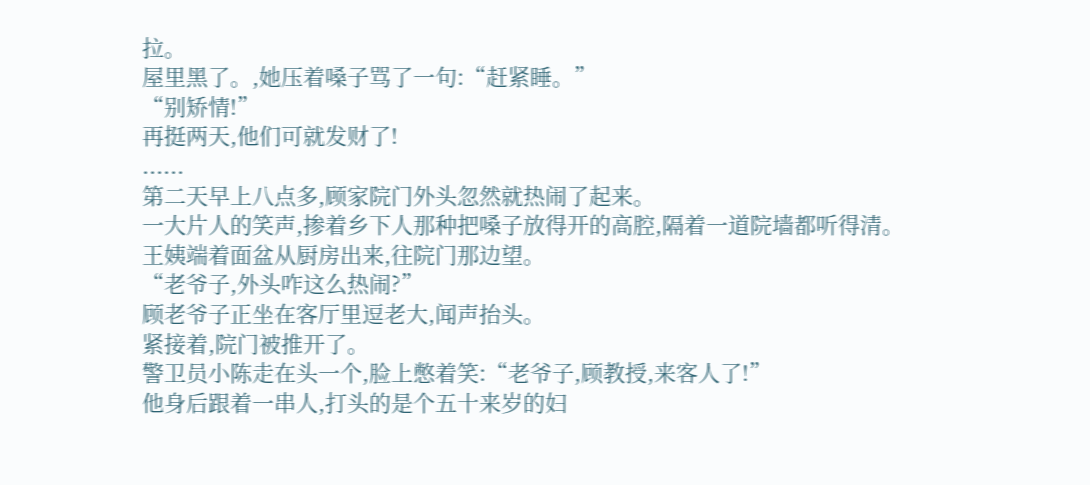拉。
屋里黑了。,她压着嗓子骂了一句:“赶紧睡。”
“别矫情!”
再挺两天,他们可就发财了!
......
第二天早上八点多,顾家院门外头忽然就热闹了起来。
一大片人的笑声,掺着乡下人那种把嗓子放得开的高腔,隔着一道院墙都听得清。
王姨端着面盆从厨房出来,往院门那边望。
“老爷子,外头咋这么热闹?”
顾老爷子正坐在客厅里逗老大,闻声抬头。
紧接着,院门被推开了。
警卫员小陈走在头一个,脸上憋着笑:“老爷子,顾教授,来客人了!”
他身后跟着一串人,打头的是个五十来岁的妇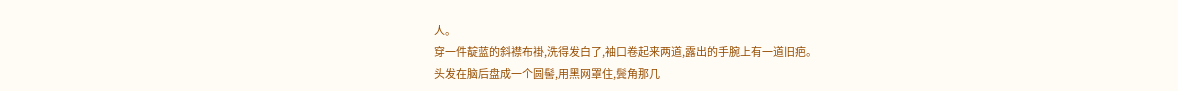人。
穿一件靛蓝的斜襟布褂,洗得发白了,袖口卷起来两道,露出的手腕上有一道旧疤。
头发在脑后盘成一个圆髻,用黑网罩住,鬓角那几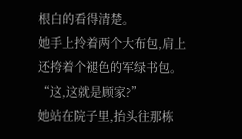根白的看得清楚。
她手上拎着两个大布包,肩上还挎着个褪色的军绿书包。
“这,这就是顾家?”
她站在院子里,抬头往那栋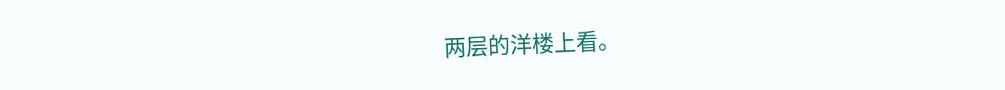两层的洋楼上看。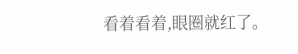看着看着,眼圈就红了。